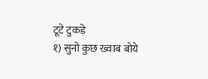टूटे टुकड़े
१) सुनो कुछ ख्वाब बोये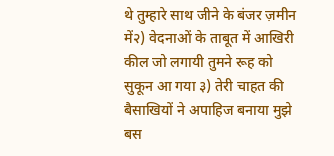थे तुम्हारे साथ जीने के बंजर ज़मीन में२) वेदनाओं के ताबूत में आखिरी कील जो लगायी तुमने रूह को सुकून आ गया ३) तेरी चाहत की बैसाखियों ने अपाहिज बनाया मुझे बस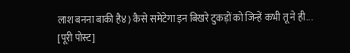लाश बनना बाकी है४) कैसे समेटेगा इन बिखरे टुकड़ों को जिन्हें कभी तू ने ही...
[पूरी पोस्ट]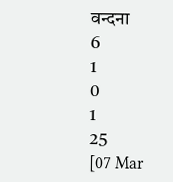वन्दना
6
1
0
1
25
[07 Mar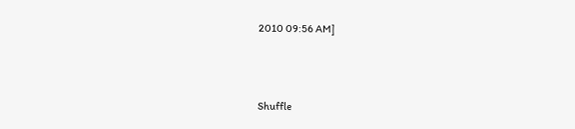2010 09:56 AM]



Shuffle